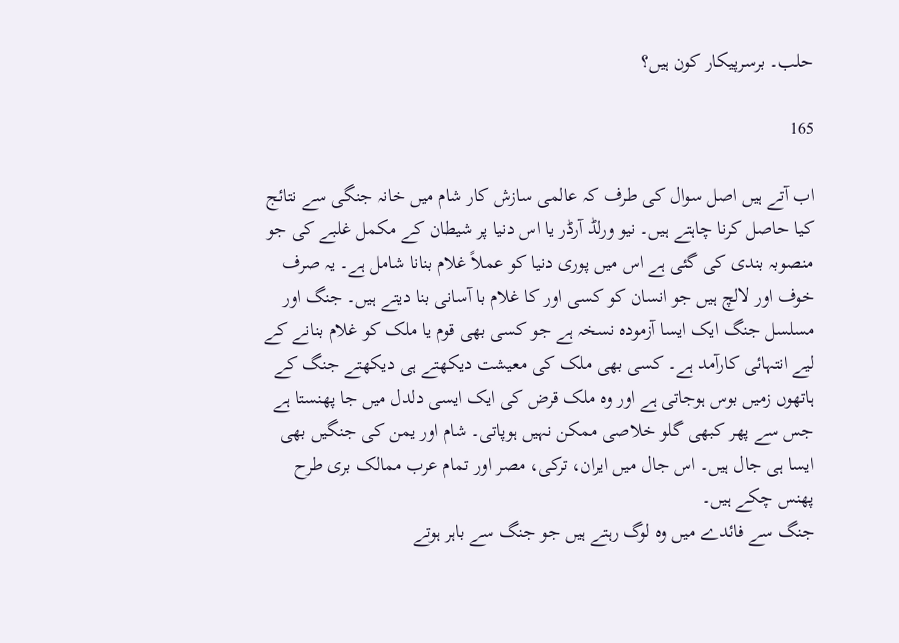حلب۔ برسرپیکار کون ہیں؟

165

اب آتے ہیں اصل سوال کی طرف کہ عالمی سازش کار شام میں خانہ جنگی سے نتائج کیا حاصل کرنا چاہتے ہیں۔ نیو ورلڈ آرڈر یا اس دنیا پر شیطان کے مکمل غلبے کی جو منصوبہ بندی کی گئی ہے اس میں پوری دنیا کو عملاً غلام بنانا شامل ہے۔ یہ صرف خوف اور لالچ ہیں جو انسان کو کسی اور کا غلام با آسانی بنا دیتے ہیں۔ جنگ اور مسلسل جنگ ایک ایسا آزمودہ نسخہ ہے جو کسی بھی قوم یا ملک کو غلام بنانے کے لیے انتہائی کارآمد ہے۔ کسی بھی ملک کی معیشت دیکھتے ہی دیکھتے جنگ کے ہاتھوں زمیں بوس ہوجاتی ہے اور وہ ملک قرض کی ایک ایسی دلدل میں جا پھنستا ہے جس سے پھر کبھی گلو خلاصی ممکن نہیں ہوپاتی۔ شام اور یمن کی جنگیں بھی ایسا ہی جال ہیں۔ اس جال میں ایران، ترکی، مصر اور تمام عرب ممالک بری طرح پھنس چکے ہیں۔
جنگ سے فائدے میں وہ لوگ رہتے ہیں جو جنگ سے باہر ہوتے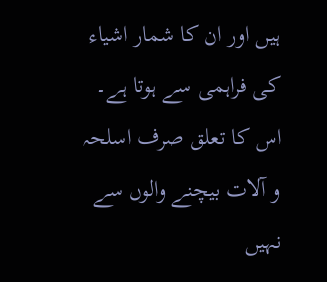ہیں اور ان کا شمار اشیاء کی فراہمی سے ہوتا ہے۔ اس کا تعلق صرف اسلحہ و آلات بیچنے والوں سے نہیں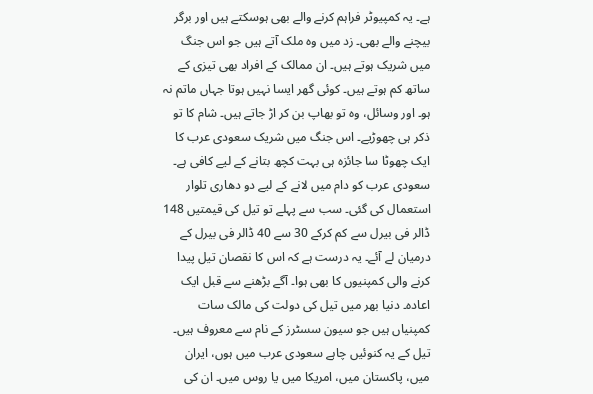ہے۔ یہ کمپیوٹر فراہم کرنے والے بھی ہوسکتے ہیں اور برگر بیچنے والے بھی۔ زد میں وہ ملک آتے ہیں جو اس جنگ میں شریک ہوتے ہیں۔ ان ممالک کے افراد بھی تیزی کے ساتھ کم ہوتے ہیں۔ کوئی گھر ایسا نہیں ہوتا جہاں ماتم نہ ہو۔ اور وسائل، وہ تو بھاپ بن کر اڑ جاتے ہیں۔ شام کا تو ذکر ہی چھوڑیے۔ اس جنگ میں شریک سعودی عرب کا ایک چھوٹا سا جائزہ ہی بہت کچھ بتانے کے لیے کافی ہے۔ سعودی عرب کو دام میں لانے کے لیے دو دھاری تلوار استعمال کی گئی۔ سب سے پہلے تو تیل کی قیمتیں 148 ڈالر فی بیرل سے کم کرکے 30 سے 40 ڈالر فی بیرل کے درمیان لے آئے۔ یہ درست ہے کہ اس کا نقصان تیل پیدا کرنے والی کمپنیوں کا بھی ہوا۔ آگے بڑھنے سے قبل ایک اعادہ۔ دنیا بھر میں تیل کی دولت کی مالک سات کمپنیاں ہیں جو سیون سسٹرز کے نام سے معروف ہیں۔ تیل کے یہ کنوئیں چاہے سعودی عرب میں ہوں، ایران میں، پاکستان میں، امریکا میں یا روس میں۔ ان کی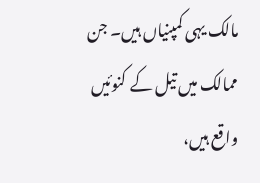مالک یہی کمپنیاں ہیں۔ جن ممالک میں تیل کے کنوئیں واقع ہیں،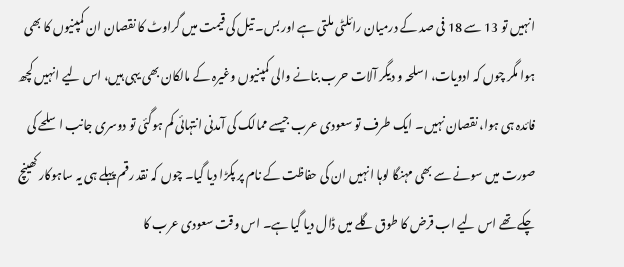انہیں تو 13 سے 18 فی صد کے درمیان رائلٹی ملتی ہے اور بس۔ تیل کی قیمت میں گراوٹ کا نقصان ان کمپنیوں کا بھی ہوا مگر چوں کہ ادویات، اسلحہ و دیگر آلات حرب بنانے والی کمپنیوں وغیرہ کے مالکان بھی یہی ہیں، اس لیے انہیں کچھ فائدہ ہی ہوا، نقصان نہیں۔ ایک طرف تو سعودی عرب جیسے ممالک کی آمدنی انتہائی کم ہوگئی تو دوسری جانب اسلحے کی صورت میں سونے سے بھی مہنگا لوہا انہیں ان کی حفاظت کے نام پر پکڑا دیا گیا۔ چوں کہ نقد رقم پہلے ہی یہ ساہوکار کھینچ چکے تھے اس لیے اب قرض کا طوق گلے میں ڈال دیا گیا ہے۔ اس وقت سعودی عرب کا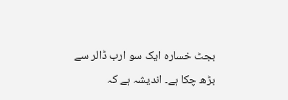بجٹ خسارہ ایک سو ارب ڈالر سے بڑھ چکا ہے۔ اندیشہ ہے کہ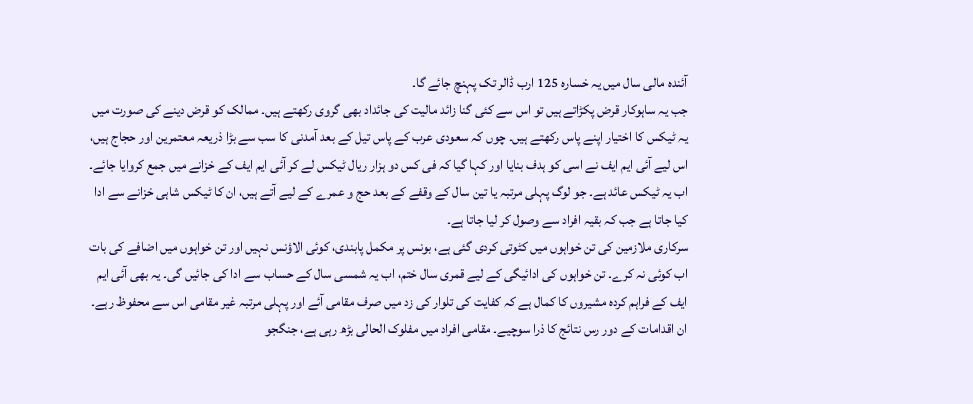آئندہ مالی سال میں یہ خسارہ 125 ارب ڈالر تک پہنچ جائے گا۔
جب یہ ساہوکار قرض پکڑاتے ہیں تو اس سے کئی گنا زائد مالیت کی جائداد بھی گروی رکھتے ہیں۔ ممالک کو قرض دینے کی صورت میں یہ ٹیکس کا اختیار اپنے پاس رکھتے ہیں۔ چوں کہ سعودی عرب کے پاس تیل کے بعد آمدنی کا سب سے بڑا ذریعہ معتمرین اور حجاج ہیں، اس لیے آئی ایم ایف نے اسی کو ہدف بنایا اور کہا گیا کہ فی کس دو ہزار ریال ٹیکس لے کر آئی ایم ایف کے خزانے میں جمع کروایا جائے۔ اب یہ ٹیکس عائد ہے۔ جو لوگ پہلی مرتبہ یا تین سال کے وقفے کے بعد حج و عمرے کے لیے آتے ہیں، ان کا ٹیکس شاہی خزانے سے ادا کیا جاتا ہے جب کہ بقیہ افراد سے وصول کر لیا جاتا ہے۔
سرکاری ملازمین کی تن خواہوں میں کٹوتی کردی گئی ہے، بونس پر مکمل پابندی، کوئی الاؤنس نہیں اور تن خواہوں میں اضافے کی بات اب کوئی نہ کرے۔ تن خواہوں کی ادائیگی کے لیے قمری سال ختم، اب یہ شمسی سال کے حساب سے ادا کی جائیں گی۔ یہ بھی آئی ایم ایف کے فراہم کردہ مشیروں کا کمال ہے کہ کفایت کی تلوار کی زد میں صرف مقامی آئے اور پہلی مرتبہ غیر مقامی اس سے محفوظ رہے۔
ان اقدامات کے دور رس نتائج کا ذرا سوچیے۔ مقامی افراد میں مفلوک الحالی بڑھ رہی ہے، جنگجو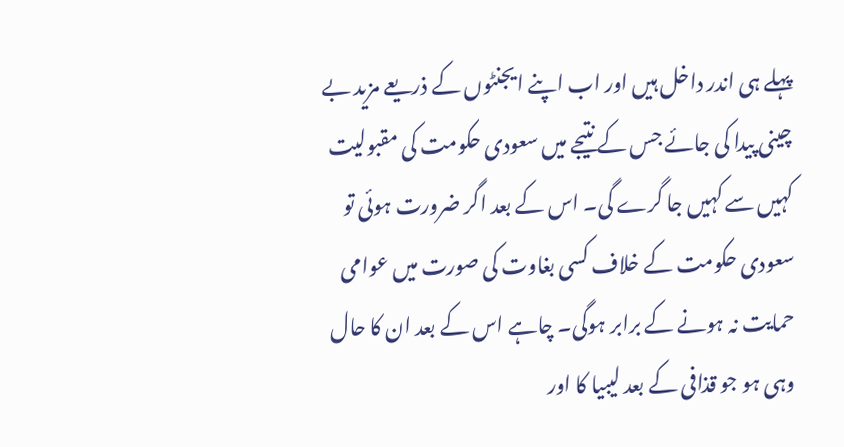پہلے ہی اندر داخل ہیں اور اب اپنے ایجنٹوں کے ذریعے مزید بے چینی پیدا کی جائے جس کے نتیجے میں سعودی حکومت کی مقبولیت کہیں سے کہیں جا گرے گی۔ اس کے بعد اگر ضرورت ہوئی تو سعودی حکومت کے خلاف کسی بغاوت کی صورت میں عوامی حمایت نہ ہونے کے برابر ہوگی۔ چاہے اس کے بعد ان کا حال وہی ہو جو قذافی کے بعد لیبیا کا اور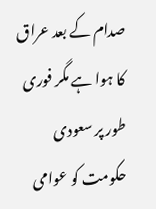صدام کے بعد عراق کا ہوا ہے مگر فوری طور پر سعودی حکومت کو عوامی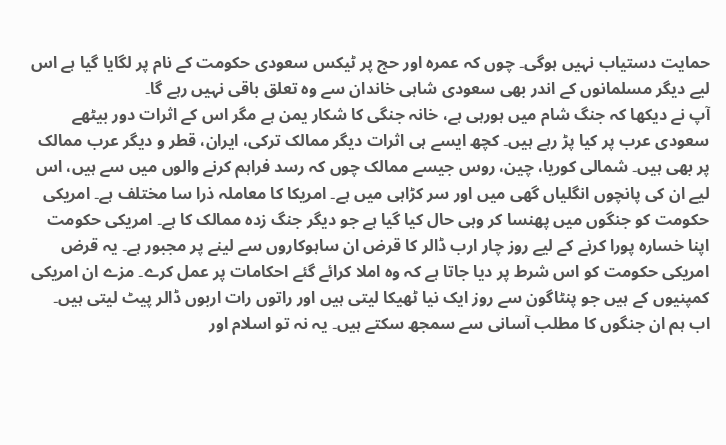حمایت دستیاب نہیں ہوگی۔ چوں کہ عمرہ اور حج پر ٹیکس سعودی حکومت کے نام پر لگایا گیا ہے اس لیے دیگر مسلمانوں کے اندر بھی سعودی شاہی خاندان سے وہ تعلق باقی نہیں رہے گا۔
آپ نے دیکھا کہ جنگ شام میں ہورہی ہے، خانہ جنگی کا شکار یمن ہے مگر اس کے اثرات دور بیٹھے سعودی عرب پر کیا پڑ رہے ہیں۔ کچھ ایسے ہی اثرات دیگر ممالک ترکی، ایران، قطر و دیگر عرب ممالک پر بھی ہیں۔ شمالی کوریا، چین، روس جیسے ممالک چوں کہ رسد فراہم کرنے والوں میں سے ہیں، اس لیے ان کی پانچوں انگلیاں گھی میں اور سر کڑاہی میں ہے۔ امریکا کا معاملہ ذرا سا مختلف ہے۔ امریکی حکومت کو جنگوں میں پھنسا کر وہی حال کیا گیا ہے جو دیگر جنگ زدہ ممالک کا ہے۔ امریکی حکومت اپنا خسارہ پورا کرنے کے لیے روز چار ارب ڈالر کا قرض ان ساہوکاروں سے لینے پر مجبور ہے۔ یہ قرض امریکی حکومت کو اس شرط پر دیا جاتا ہے کہ وہ املا کرائے گئے احکامات پر عمل کرے۔ مزے ان امریکی کمپنیوں کے ہیں جو پنٹاگون سے روز ایک نیا ٹھیکا لیتی ہیں اور راتوں رات اربوں ڈالر پیٹ لیتی ہیں۔
اب ہم ان جنگوں کا مطلب آسانی سے سمجھ سکتے ہیں۔ یہ نہ تو اسلام اور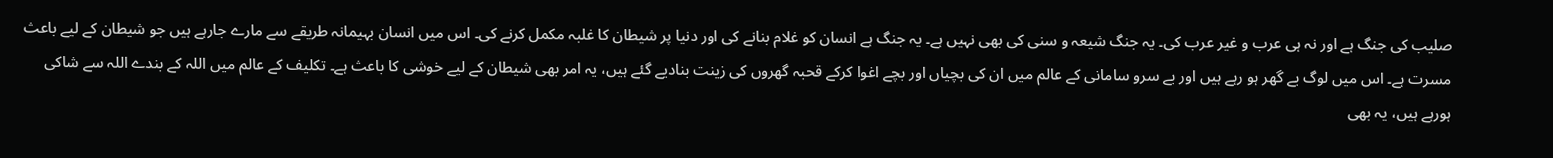صلیب کی جنگ ہے اور نہ ہی عرب و غیر عرب کی۔ یہ جنگ شیعہ و سنی کی بھی نہیں ہے۔ یہ جنگ ہے انسان کو غلام بنانے کی اور دنیا پر شیطان کا غلبہ مکمل کرنے کی۔ اس میں انسان بہیمانہ طریقے سے مارے جارہے ہیں جو شیطان کے لیے باعث مسرت ہے۔ اس میں لوگ بے گھر ہو رہے ہیں اور بے سرو سامانی کے عالم میں ان کی بچیاں اور بچے اغوا کرکے قحبہ گھروں کی زینت بنادیے گئے ہیں، یہ امر بھی شیطان کے لیے خوشی کا باعث ہے۔ تکلیف کے عالم میں اللہ کے بندے اللہ سے شاکی ہورہے ہیں، یہ بھی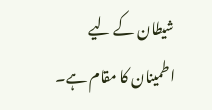شیطان کے لیے اطمینان کا مقام ہے۔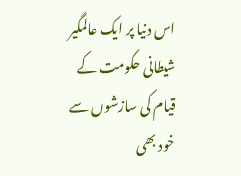اس دنیا پر ایک عالمگیر شیطانی حکومت کے قیام کی سازشوں سے خود بھی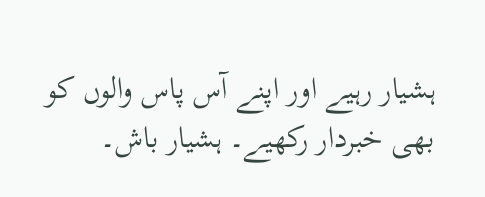ہشیار رہیے اور اپنے آس پاس والوں کو بھی خبردار رکھیے۔ ہشیار باش۔